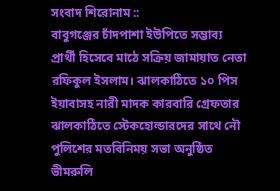সংবাদ শিরোনাম ::
বাবুগঞ্জের চাঁদপাশা ইউপিতে সম্ভাব্য প্রার্থী হিসেবে মাঠে সক্রিয় জামায়াত নেতা রফিকুল ইসলাম। ঝালকাঠিতে ১০ পিস ইয়াবাসহ নারী মাদক কারবারি গ্রেফতার ঝালকাঠিতে স্টেকহোল্ডারদের সাথে নৌ পুলিশের মতবিনিময় সভা অনুষ্ঠিত ভীমরুলি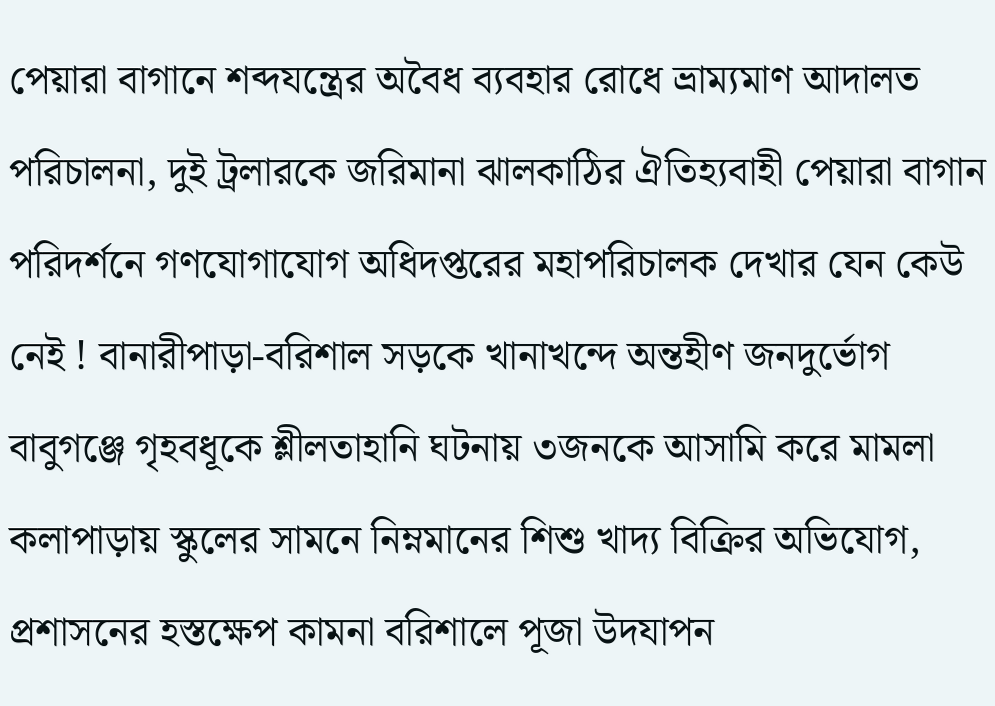পেয়ারা বাগানে শব্দযন্ত্রের অবৈধ ব্যবহার রোধে ভ্রাম্যমাণ আদালত পরিচালনা, দুই ট্রলারকে জরিমানা ঝালকাঠির ঐতিহ্যবাহী পেয়ারা বাগান পরিদর্শনে গণযোগাযোগ অধিদপ্তরের মহাপরিচালক দেখার যেন কেউ নেই ! বানারীপাড়া-বরিশাল সড়কে খানাখন্দে অন্তহীণ জনদুর্ভোগ বাবুগঞ্জে গৃহবধূকে শ্লীলতাহানি ঘটনায় ৩জনকে আসামি করে মামলা কলাপাড়ায় স্কুলের সামনে নিম্নমানের শিশু খাদ্য বিক্রির অভিযোগ, প্রশাসনের হস্তক্ষেপ কামনা বরিশালে পূজা উদযাপন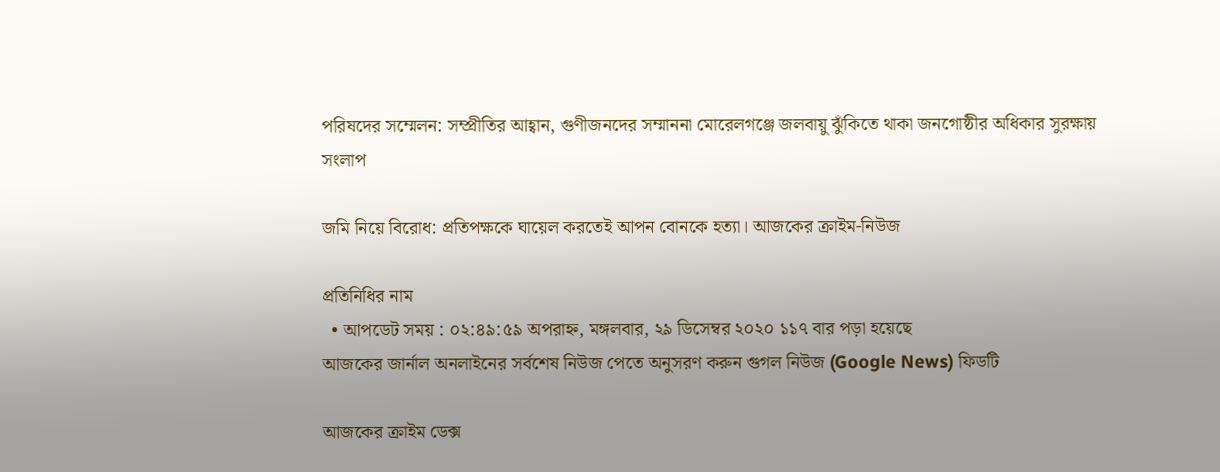পরিষদের সম্মেলন: সম্প্রীতির আহ্বান, গুণীজনদের সম্মাননা মোরেলগঞ্জে জলবায়ু ঝুঁকিতে থাকা জনগোষ্ঠীর অধিকার সুরক্ষায় সংলাপ

জমি নিয়ে বিরোধ: প্রতিপক্ষকে ঘায়েল করতেই আপন বোনকে হত্যা। আজকের ক্রাইম-নিউজ

প্রতিনিধির নাম
  • আপডেট সময় : ০২:৪৯:৫৯ অপরাহ্ন, মঙ্গলবার, ২৯ ডিসেম্বর ২০২০ ১১৭ বার পড়া হয়েছে
আজকের জার্নাল অনলাইনের সর্বশেষ নিউজ পেতে অনুসরণ করুন গুগল নিউজ (Google News) ফিডটি

আজকের ক্রাইম ডেক্স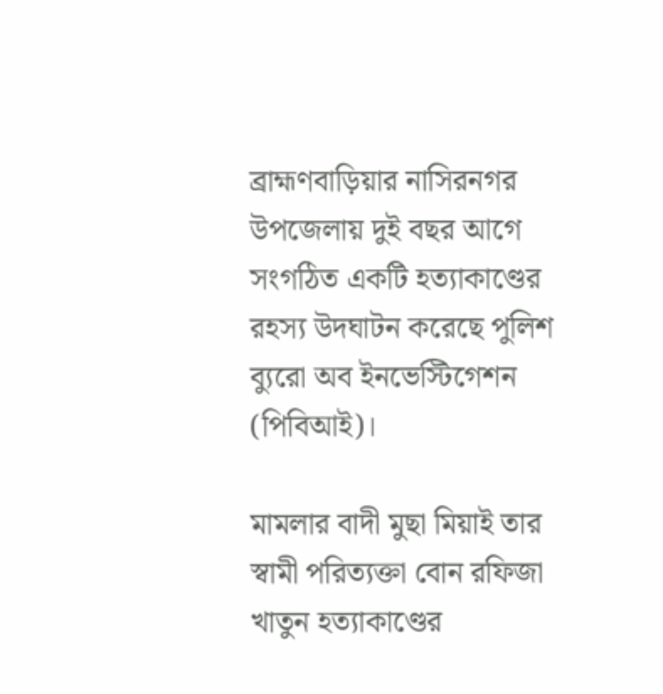ব্রাহ্মণবাড়িয়ার নাসিরনগর উপজেলায় দুই বছর আগে সংগঠিত একটি হত্যাকাণ্ডের রহস্য উদঘাটন করেছে পুলিশ ব্যুরো অব ইনভেস্টিগেশন (পিবিআই)।

মামলার বাদী মুছা মিয়াই তার স্বামী পরিত্যক্তা বোন রফিজা খাতুন হত্যাকাণ্ডের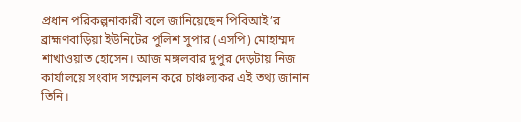প্রধান পরিকল্পনাকারী বলে জানিয়েছেন পিবিআই’র ব্রাহ্মণবাড়িয়া ইউনিটের পুলিশ সুপার (এসপি) মোহাম্মদ শাখাওয়াত হোসেন। আজ মঙ্গলবার দুপুর দেড়টায় নিজ কার্যালয়ে সংবাদ সম্মেলন করে চাঞ্চল্যকর এই তথ্য জানান তিনি।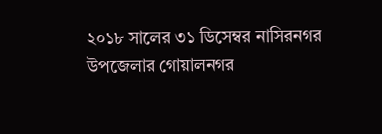২০১৮ সালের ৩১ ডিসেম্বর নাসিরনগর উপজেলার গোয়ালনগর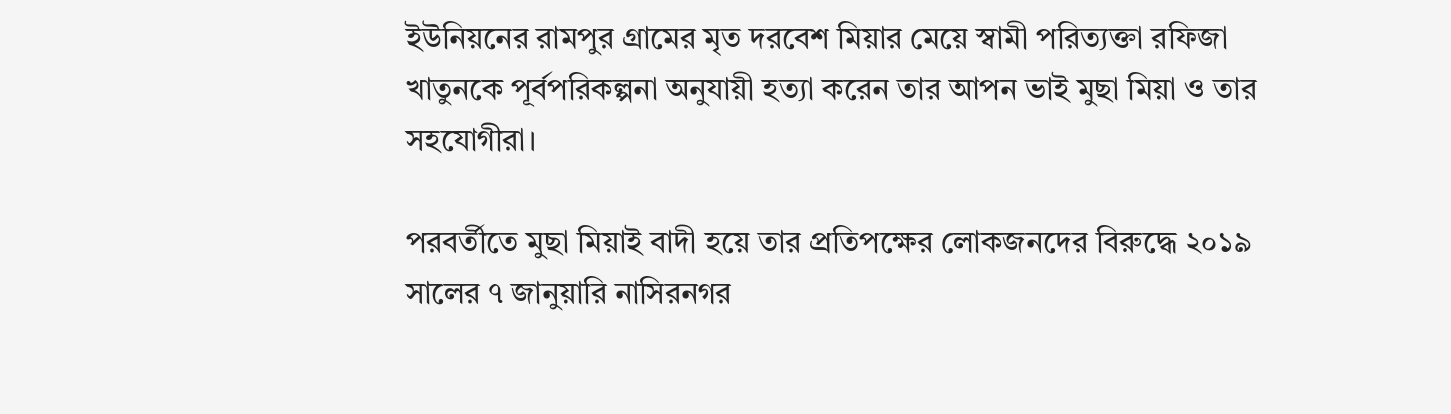ইউনিয়নের রামপুর গ্রামের মৃত দরবেশ মিয়ার মেয়ে স্বামী পরিত্যক্তা রফিজা খাতুনকে পূর্বপরিকল্পনা অনুযায়ী হত্যা করেন তার আপন ভাই মুছা মিয়া ও তার সহযোগীরা।

পরবর্তীতে মুছা মিয়াই বাদী হয়ে তার প্রতিপক্ষের লোকজনদের বিরুদ্ধে ২০১৯ সালের ৭ জানুয়ারি নাসিরনগর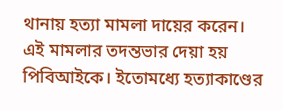থানায় হত্যা মামলা দায়ের করেন।
এই মামলার তদন্তভার দেয়া হয় পিবিআইকে। ইতোমধ্যে হত্যাকাণ্ডের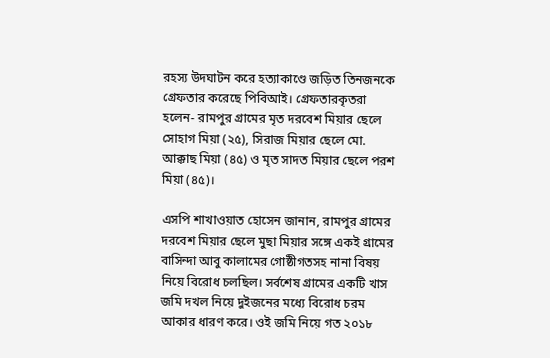রহস্য উদঘাটন করে হত্যাকাণ্ডে জড়িত তিনজনকে গ্রেফতার করেছে পিবিআই। গ্রেফতারকৃতরা হলেন- রামপুর গ্রামের মৃত দরবেশ মিয়ার ছেলে সোহাগ মিয়া (২৫), সিরাজ মিয়ার ছেলে মো. আক্কাছ মিয়া (৪৫) ও মৃত সাদত মিয়ার ছেলে পরশ মিয়া (৪৫)।

এসপি শাখাওয়াত হোসেন জানান, রামপুর গ্রামের দরবেশ মিয়ার ছেলে মুছা মিয়ার সঙ্গে একই গ্রামের বাসিন্দা আবু কালামের গোষ্ঠীগতসহ নানা বিষয় নিয়ে বিরোধ চলছিল। সর্বশেষ গ্রামের একটি খাস জমি দখল নিয়ে দুইজনের মধ্যে বিরোধ চরম আকার ধারণ করে। ওই জমি নিয়ে গত ২০১৮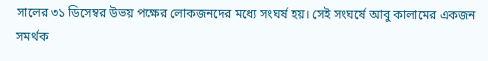সালের ৩১ ডিসেম্বর উভয় পক্ষের লোকজনদের মধ্যে সংঘর্ষ হয়। সেই সংঘর্ষে আবু কালামের একজন সমর্থক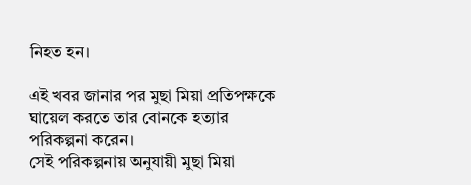নিহত হন।

এই খবর জানার পর মুছা মিয়া প্রতিপক্ষকে ঘায়েল করতে তার বোনকে হত্যার পরিকল্পনা করেন।
সেই পরিকল্পনায় অনুযায়ী মুছা মিয়া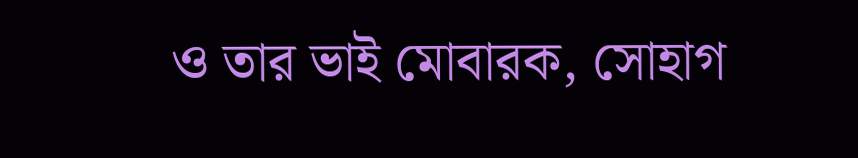ও তার ভাই মোবারক, সোহাগ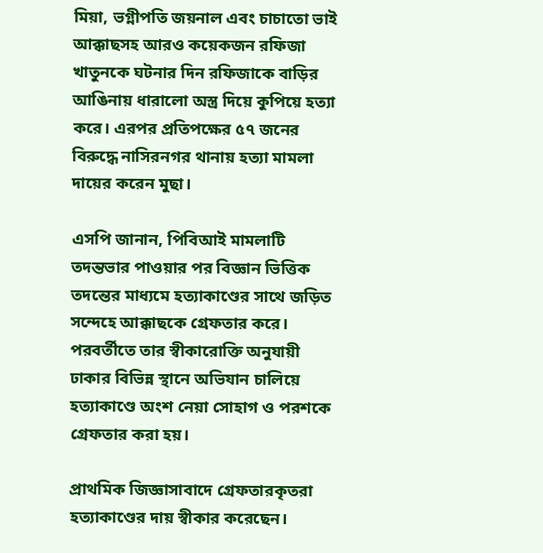মিয়া, ভগ্নীপতি জয়নাল এবং চাচাতো ভাই আক্কাছসহ আরও কয়েকজন রফিজা খাতুনকে ঘটনার দিন রফিজাকে বাড়ির আঙিনায় ধারালো অস্ত্র দিয়ে কুপিয়ে হত্যা করে। এরপর প্রতিপক্ষের ৫৭ জনের বিরুদ্ধে নাসিরনগর থানায় হত্যা মামলা দায়ের করেন মুছা।

এসপি জানান, পিবিআই মামলাটি তদন্তভার পাওয়ার পর বিজ্ঞান ভিত্তিক তদন্তের মাধ্যমে হত্যাকাণ্ডের সাথে জড়িত সন্দেহে আক্কাছকে গ্রেফতার করে। পরবর্তীতে তার স্বীকারোক্তি অনুযায়ী ঢাকার বিভিন্ন স্থানে অভিযান চালিয়ে হত্যাকাণ্ডে অংশ নেয়া সোহাগ ও পরশকে গ্রেফতার করা হয়।

প্রাথমিক জিজ্ঞাসাবাদে গ্রেফতারকৃতরা হত্যাকাণ্ডের দায় স্বীকার করেছেন।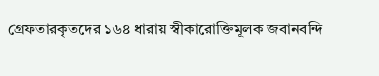গ্রেফতারকৃতদের ১৬৪ ধারায় স্বীকারোক্তিমূলক জবানবন্দি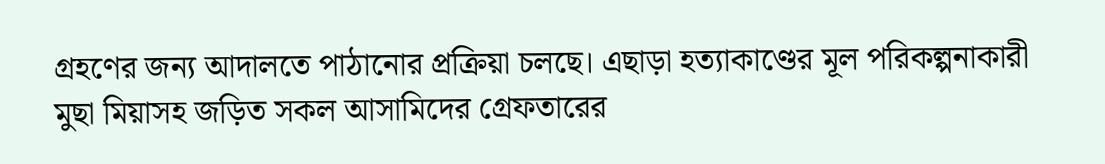গ্রহণের জন্য আদালতে পাঠানোর প্রক্রিয়া চলছে। এছাড়া হত্যাকাণ্ডের মূল পরিকল্পনাকারী মুছা মিয়াসহ জড়িত সকল আসামিদের গ্রেফতারের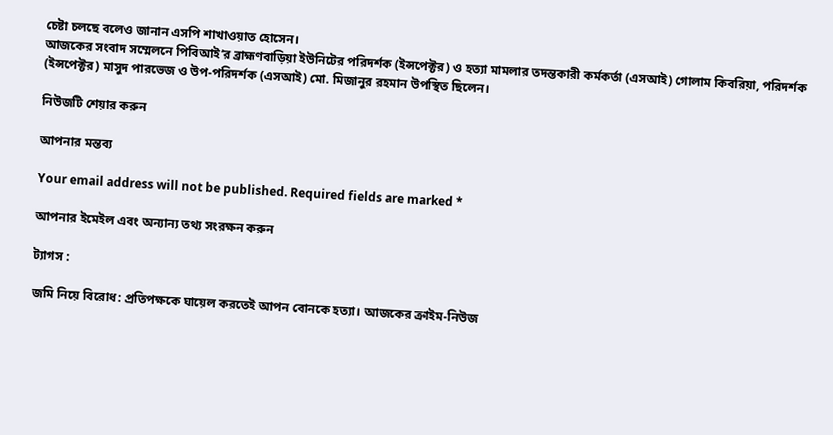চেষ্টা চলছে বলেও জানান এসপি শাখাওয়াত হোসেন।
আজকের সংবাদ সম্মেলনে পিবিআই’র ব্রাহ্মণবাড়িয়া ইউনিটের পরিদর্শক (ইন্সপেক্টর) ও হত্যা মামলার তদন্তকারী কর্মকর্তা (এসআই) গোলাম কিবরিয়া, পরিদর্শক (ইন্সপেক্টর) মাসুদ পারভেজ ও উপ-পরিদর্শক (এসআই) মো. মিজানুর রহমান উপস্থিত ছিলেন।

নিউজটি শেয়ার করুন

আপনার মন্তব্য

Your email address will not be published. Required fields are marked *

আপনার ইমেইল এবং অন্যান্য তথ্য সংরক্ষন করুন

ট্যাগস :

জমি নিয়ে বিরোধ: প্রতিপক্ষকে ঘায়েল করতেই আপন বোনকে হত্যা। আজকের ক্রাইম-নিউজ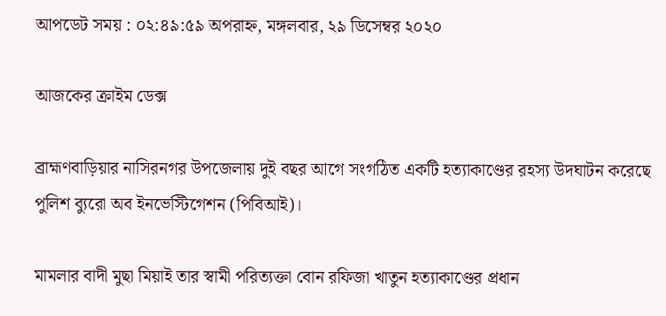আপডেট সময় : ০২:৪৯:৫৯ অপরাহ্ন, মঙ্গলবার, ২৯ ডিসেম্বর ২০২০

আজকের ক্রাইম ডেক্স

ব্রাহ্মণবাড়িয়ার নাসিরনগর উপজেলায় দুই বছর আগে সংগঠিত একটি হত্যাকাণ্ডের রহস্য উদঘাটন করেছে পুলিশ ব্যুরো অব ইনভেস্টিগেশন (পিবিআই)।

মামলার বাদী মুছা মিয়াই তার স্বামী পরিত্যক্তা বোন রফিজা খাতুন হত্যাকাণ্ডের প্রধান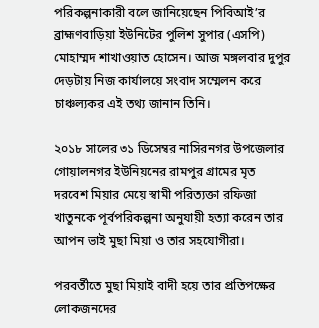পরিকল্পনাকারী বলে জানিয়েছেন পিবিআই’র ব্রাহ্মণবাড়িয়া ইউনিটের পুলিশ সুপার (এসপি) মোহাম্মদ শাখাওয়াত হোসেন। আজ মঙ্গলবার দুপুর দেড়টায় নিজ কার্যালয়ে সংবাদ সম্মেলন করে চাঞ্চল্যকর এই তথ্য জানান তিনি।

২০১৮ সালের ৩১ ডিসেম্বর নাসিরনগর উপজেলার গোয়ালনগর ইউনিয়নের রামপুর গ্রামের মৃত দরবেশ মিয়ার মেয়ে স্বামী পরিত্যক্তা রফিজা খাতুনকে পূর্বপরিকল্পনা অনুযায়ী হত্যা করেন তার আপন ভাই মুছা মিয়া ও তার সহযোগীরা।

পরবর্তীতে মুছা মিয়াই বাদী হয়ে তার প্রতিপক্ষের লোকজনদের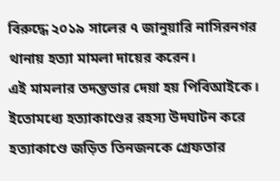বিরুদ্ধে ২০১৯ সালের ৭ জানুয়ারি নাসিরনগর থানায় হত্যা মামলা দায়ের করেন।
এই মামলার তদন্তভার দেয়া হয় পিবিআইকে। ইতোমধ্যে হত্যাকাণ্ডের রহস্য উদঘাটন করে হত্যাকাণ্ডে জড়িত তিনজনকে গ্রেফতার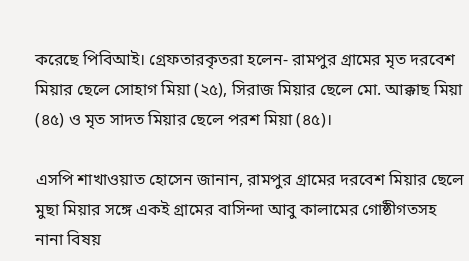করেছে পিবিআই। গ্রেফতারকৃতরা হলেন- রামপুর গ্রামের মৃত দরবেশ মিয়ার ছেলে সোহাগ মিয়া (২৫), সিরাজ মিয়ার ছেলে মো. আক্কাছ মিয়া (৪৫) ও মৃত সাদত মিয়ার ছেলে পরশ মিয়া (৪৫)।

এসপি শাখাওয়াত হোসেন জানান, রামপুর গ্রামের দরবেশ মিয়ার ছেলে মুছা মিয়ার সঙ্গে একই গ্রামের বাসিন্দা আবু কালামের গোষ্ঠীগতসহ নানা বিষয়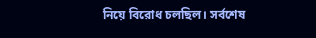নিয়ে বিরোধ চলছিল। সর্বশেষ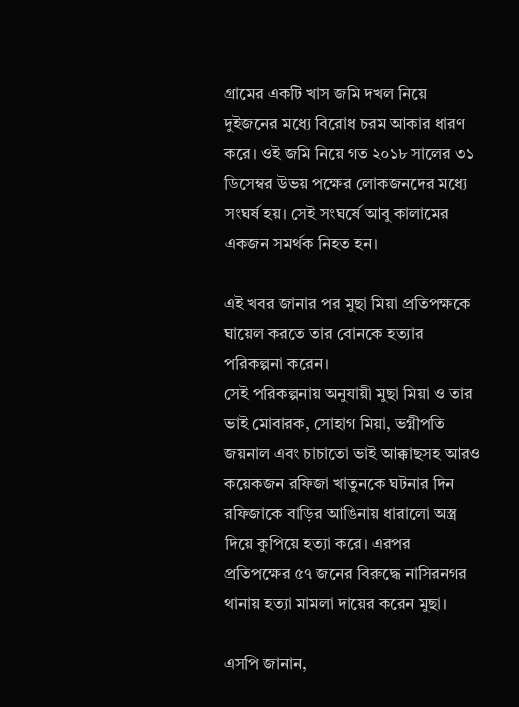গ্রামের একটি খাস জমি দখল নিয়ে দুইজনের মধ্যে বিরোধ চরম আকার ধারণ করে। ওই জমি নিয়ে গত ২০১৮ সালের ৩১ ডিসেম্বর উভয় পক্ষের লোকজনদের মধ্যে সংঘর্ষ হয়। সেই সংঘর্ষে আবু কালামের একজন সমর্থক নিহত হন।

এই খবর জানার পর মুছা মিয়া প্রতিপক্ষকে ঘায়েল করতে তার বোনকে হত্যার পরিকল্পনা করেন।
সেই পরিকল্পনায় অনুযায়ী মুছা মিয়া ও তার ভাই মোবারক, সোহাগ মিয়া, ভগ্নীপতি জয়নাল এবং চাচাতো ভাই আক্কাছসহ আরও কয়েকজন রফিজা খাতুনকে ঘটনার দিন রফিজাকে বাড়ির আঙিনায় ধারালো অস্ত্র দিয়ে কুপিয়ে হত্যা করে। এরপর প্রতিপক্ষের ৫৭ জনের বিরুদ্ধে নাসিরনগর থানায় হত্যা মামলা দায়ের করেন মুছা।

এসপি জানান,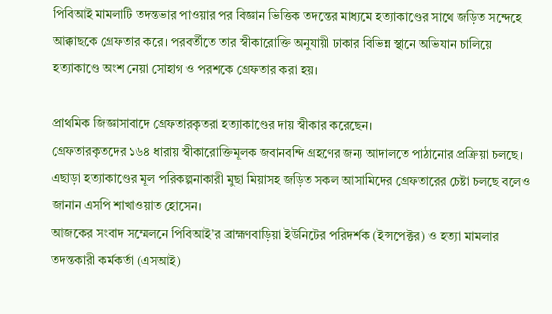পিবিআই মামলাটি তদন্তভার পাওয়ার পর বিজ্ঞান ভিত্তিক তদন্তের মাধ্যমে হত্যাকাণ্ডের সাথে জড়িত সন্দেহে আক্কাছকে গ্রেফতার করে। পরবর্তীতে তার স্বীকারোক্তি অনুযায়ী ঢাকার বিভিন্ন স্থানে অভিযান চালিয়ে হত্যাকাণ্ডে অংশ নেয়া সোহাগ ও পরশকে গ্রেফতার করা হয়।

প্রাথমিক জিজ্ঞাসাবাদে গ্রেফতারকৃতরা হত্যাকাণ্ডের দায় স্বীকার করেছেন।
গ্রেফতারকৃতদের ১৬৪ ধারায় স্বীকারোক্তিমূলক জবানবন্দি গ্রহণের জন্য আদালতে পাঠানোর প্রক্রিয়া চলছে। এছাড়া হত্যাকাণ্ডের মূল পরিকল্পনাকারী মুছা মিয়াসহ জড়িত সকল আসামিদের গ্রেফতারের চেষ্টা চলছে বলেও জানান এসপি শাখাওয়াত হোসেন।
আজকের সংবাদ সম্মেলনে পিবিআই’র ব্রাহ্মণবাড়িয়া ইউনিটের পরিদর্শক (ইন্সপেক্টর) ও হত্যা মামলার তদন্তকারী কর্মকর্তা (এসআই)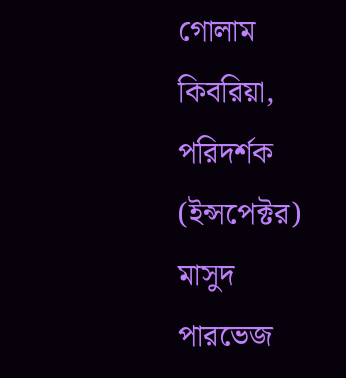গোলাম কিবরিয়া, পরিদর্শক (ইন্সপেক্টর) মাসুদ পারভেজ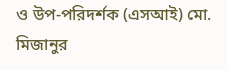ও উপ-পরিদর্শক (এসআই) মো. মিজানুর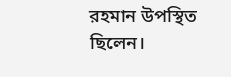রহমান উপস্থিত ছিলেন।